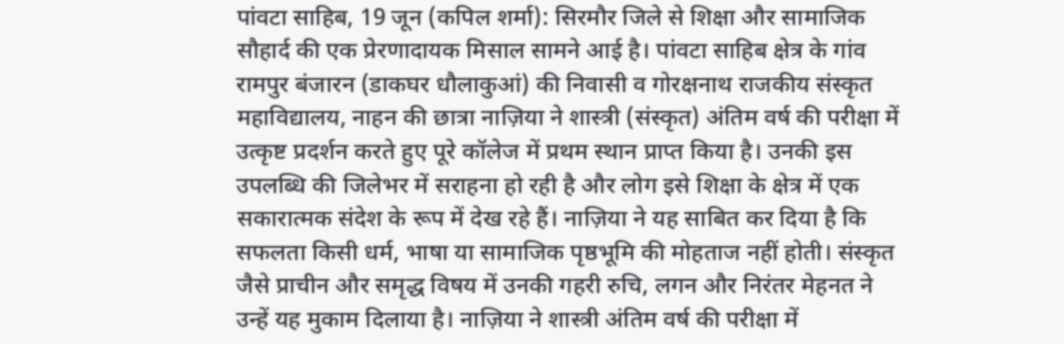पांवटा साहिब, 19 जून (कपिल शर्मा): सिरमौर जिले से शिक्षा और सामाजिक सौहार्द की एक प्रेरणादायक मिसाल सामने आई है। पांवटा साहिब क्षेत्र के गांव रामपुर बंजारन (डाकघर धौलाकुआं) की निवासी व गोरक्षनाथ राजकीय संस्कृत महाविद्यालय, नाहन की छात्रा नाज़िया ने शास्त्री (संस्कृत) अंतिम वर्ष की परीक्षा में उत्कृष्ट प्रदर्शन करते हुए पूरे कॉलेज में प्रथम स्थान प्राप्त किया है। उनकी इस उपलब्धि की जिलेभर में सराहना हो रही है और लोग इसे शिक्षा के क्षेत्र में एक सकारात्मक संदेश के रूप में देख रहे हैं। नाज़िया ने यह साबित कर दिया है कि सफलता किसी धर्म, भाषा या सामाजिक पृष्ठभूमि की मोहताज नहीं होती। संस्कृत जैसे प्राचीन और समृद्ध विषय में उनकी गहरी रुचि, लगन और निरंतर मेहनत ने उन्हें यह मुकाम दिलाया है। नाज़िया ने शास्त्री अंतिम वर्ष की परीक्षा में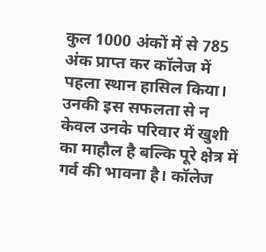कुल 1000 अंकों में से 785 अंक प्राप्त कर कॉलेज में पहला स्थान हासिल किया। उनकी इस सफलता से न केवल उनके परिवार में खुशी का माहौल है बल्कि पूरे क्षेत्र में गर्व की भावना है। कॉलेज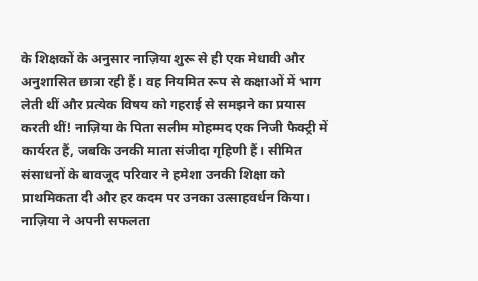के शिक्षकों के अनुसार नाज़िया शुरू से ही एक मेधावी और अनुशासित छात्रा रही हैं। वह नियमित रूप से कक्षाओं में भाग लेती थीं और प्रत्येक विषय को गहराई से समझने का प्रयास करती थीं! नाज़िया के पिता सलीम मोहम्मद एक निजी फैक्ट्री में कार्यरत हैं, जबकि उनकी माता संजीदा गृहिणी हैं। सीमित संसाधनों के बावजूद परिवार ने हमेशा उनकी शिक्षा को प्राथमिकता दी और हर कदम पर उनका उत्साहवर्धन किया। नाज़िया ने अपनी सफलता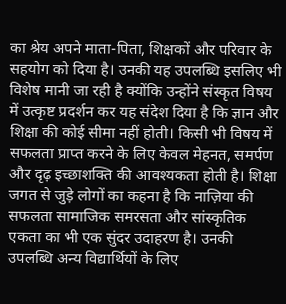का श्रेय अपने माता-पिता, शिक्षकों और परिवार के सहयोग को दिया है। उनकी यह उपलब्धि इसलिए भी विशेष मानी जा रही है क्योंकि उन्होंने संस्कृत विषय में उत्कृष्ट प्रदर्शन कर यह संदेश दिया है कि ज्ञान और शिक्षा की कोई सीमा नहीं होती। किसी भी विषय में सफलता प्राप्त करने के लिए केवल मेहनत, समर्पण और दृढ़ इच्छाशक्ति की आवश्यकता होती है। शिक्षा जगत से जुड़े लोगों का कहना है कि नाज़िया की सफलता सामाजिक समरसता और सांस्कृतिक एकता का भी एक सुंदर उदाहरण है। उनकी उपलब्धि अन्य विद्यार्थियों के लिए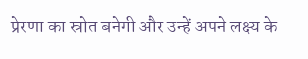प्रेरणा का स्रोत बनेगी और उन्हें अपने लक्ष्य के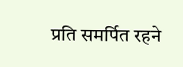प्रति समर्पित रहने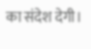का संदेश देगी।